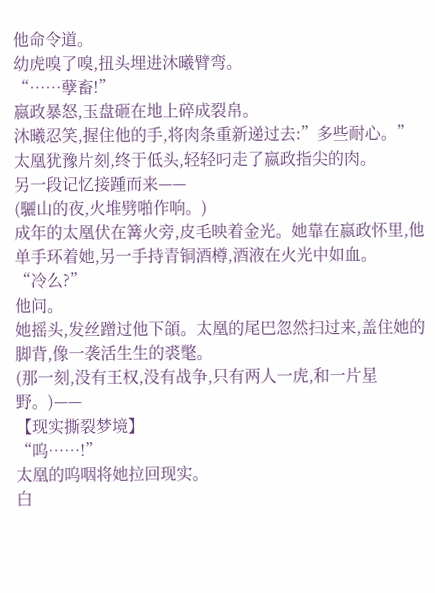他命令道。
幼虎嗅了嗅,扭头埋进沐曦臂弯。
“……孽畜!”
嬴政暴怒,玉盘砸在地上碎成裂帛。
沐曦忍笑,握住他的手,将肉条重新递过去:”多些耐心。”
太凰犹豫片刻,终于低头,轻轻叼走了嬴政指尖的肉。
另一段记忆接踵而来——
(驪山的夜,火堆劈啪作响。)
成年的太凰伏在篝火旁,皮毛映着金光。她靠在嬴政怀里,他单手环着她,另一手持青铜酒樽,酒液在火光中如血。
“冷么?”
他问。
她摇头,发丝蹭过他下頜。太凰的尾巴忽然扫过来,盖住她的脚背,像一袭活生生的裘氅。
(那一刻,没有王权,没有战争,只有两人一虎,和一片星野。)——
【现实撕裂梦境】
“呜……!”
太凰的呜咽将她拉回现实。
白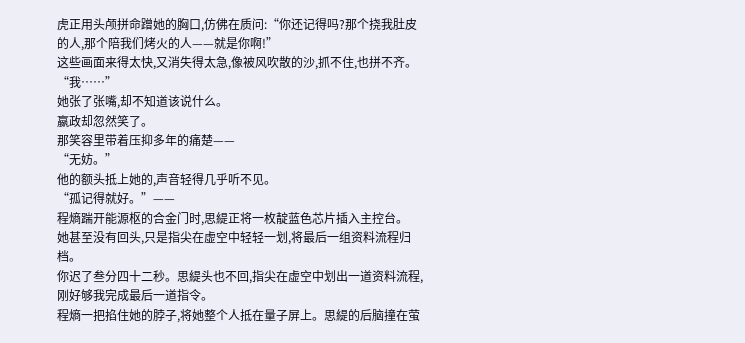虎正用头颅拼命蹭她的胸口,仿佛在质问:“你还记得吗?那个挠我肚皮的人,那个陪我们烤火的人——就是你啊!”
这些画面来得太快,又消失得太急,像被风吹散的沙,抓不住,也拼不齐。
“我……”
她张了张嘴,却不知道该说什么。
嬴政却忽然笑了。
那笑容里带着压抑多年的痛楚——
“无妨。”
他的额头抵上她的,声音轻得几乎听不见。
“孤记得就好。”——
程熵踹开能源枢的合金门时,思緹正将一枚靛蓝色芯片插入主控台。
她甚至没有回头,只是指尖在虚空中轻轻一划,将最后一组资料流程归档。
你迟了叁分四十二秒。思緹头也不回,指尖在虚空中划出一道资料流程,刚好够我完成最后一道指令。
程熵一把掐住她的脖子,将她整个人抵在量子屏上。思緹的后脑撞在萤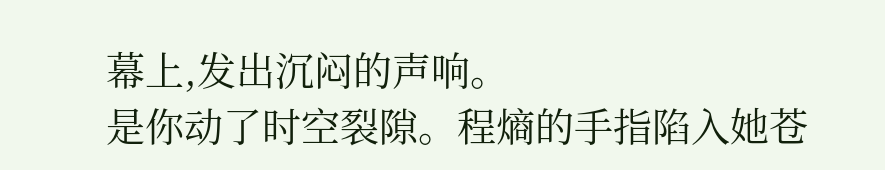幕上,发出沉闷的声响。
是你动了时空裂隙。程熵的手指陷入她苍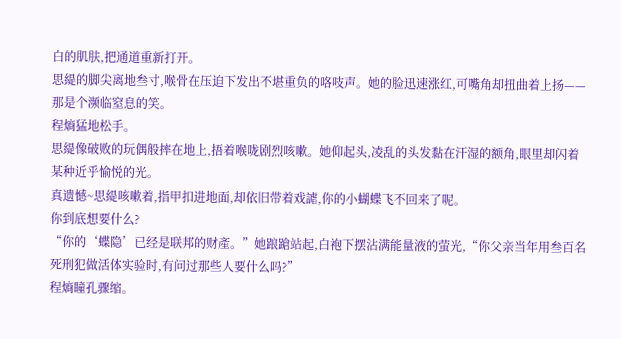白的肌肤,把通道重新打开。
思緹的脚尖离地叁寸,喉骨在压迫下发出不堪重负的咯吱声。她的脸迅速涨红,可嘴角却扭曲着上扬——那是个濒临窒息的笑。
程熵猛地松手。
思緹像破败的玩偶般摔在地上,捂着喉咙剧烈咳嗽。她仰起头,凌乱的头发黏在汗湿的额角,眼里却闪着某种近乎愉悦的光。
真遗憾~思緹咳嗽着,指甲扣进地面,却依旧带着戏謔,你的小蝴蝶飞不回来了呢。
你到底想要什么?
“你的‘蝶隐’已经是联邦的财產。”她踉蹌站起,白袍下摆沾满能量液的萤光,“你父亲当年用叁百名死刑犯做活体实验时,有问过那些人要什么吗?”
程熵瞳孔骤缩。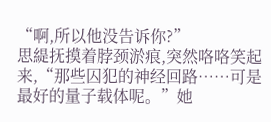“啊,所以他没告诉你?”
思緹抚摸着脖颈淤痕,突然咯咯笑起来,“那些囚犯的神经回路……可是最好的量子载体呢。”她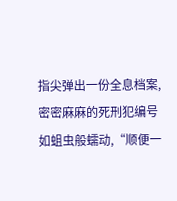指尖弹出一份全息档案,密密麻麻的死刑犯编号如蛆虫般蠕动,“顺便一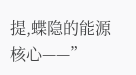提,蝶隐的能源核心——”